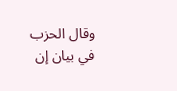وقال الحزب في بيان إن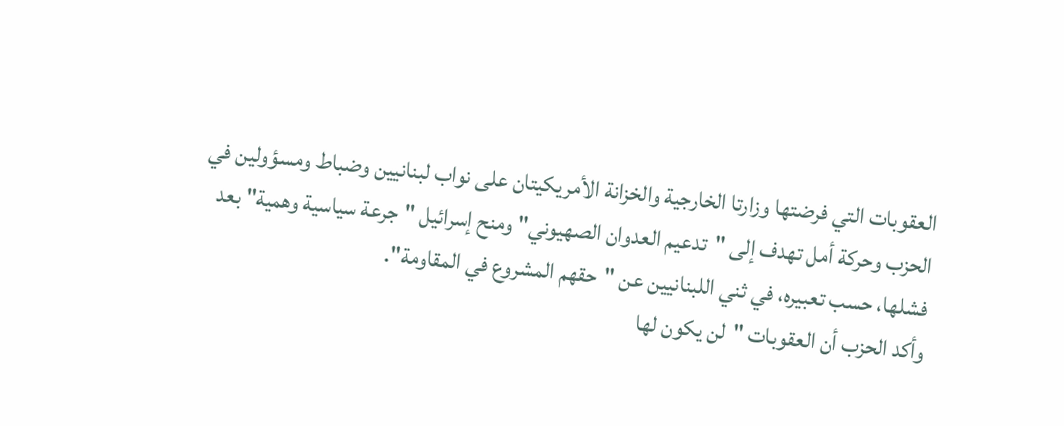العقوبات التي فرضتها وزارتا الخارجية والخزانة الأمريكيتان على نواب لبنانيين وضباط ومسؤولين في الحزب وحركة أمل تهدف إلى "تدعيم العدوان الصهيوني" ومنح إسرائيل "جرعة سياسية وهمية" بعد فشلها، حسب تعبيره، في ثني اللبنانيين عن "حقهم المشروع في المقاومة".
وأكد الحزب أن العقوبات "لن يكون لها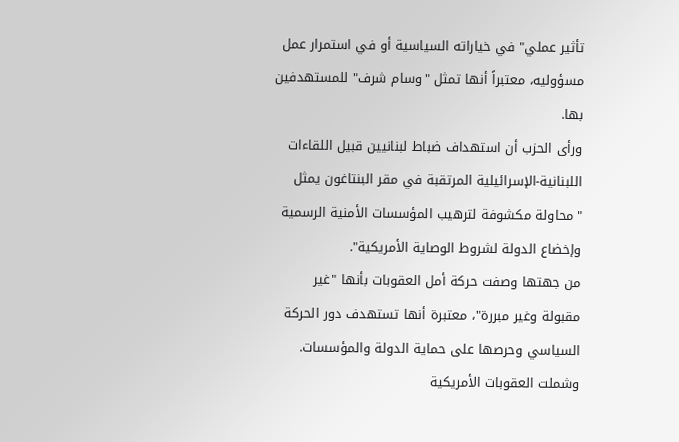تأثير عملي" في خياراته السياسية أو في استمرار عمل مسؤوليه، معتبراً أنها تمثل "وسام شرف" للمستهدفين بها.
ورأى الحزب أن استهداف ضباط لبنانيين قبيل اللقاءات اللبنانية-الإسرائيلية المرتقبة في مقر البنتاغون يمثل "محاولة مكشوفة لترهيب المؤسسات الأمنية الرسمية وإخضاع الدولة لشروط الوصاية الأمريكية".
من جهتها وصفت حركة أمل العقوبات بأنها "غير مقبولة وغير مبررة"، معتبرة أنها تستهدف دور الحركة السياسي وحرصها على حماية الدولة والمؤسسات.
وشملت العقوبات الأمريكية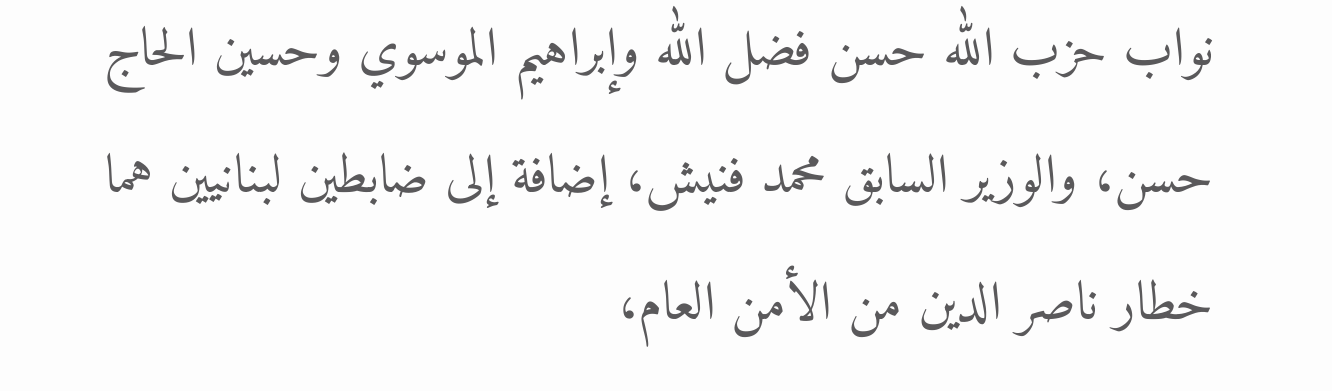نواب حزب الله حسن فضل الله وإبراهيم الموسوي وحسين الحاج حسن، والوزير السابق محمد فنيش، إضافة إلى ضابطين لبنانيين هما خطار ناصر الدين من الأمن العام،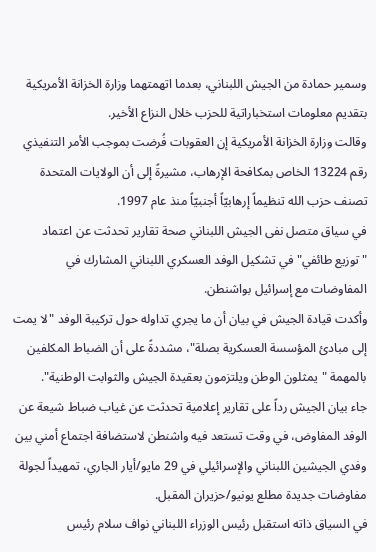وسمير حمادة من الجيش اللبناني، بعدما اتهمتهما وزارة الخزانة الأمريكية بتقديم معلومات استخباراتية للحزب خلال النزاع الأخير.
وقالت وزارة الخزانة الأمريكية إن العقوبات فُرضت بموجب الأمر التنفيذي رقم 13224 الخاص بمكافحة الإرهاب، مشيرةً إلى أن الولايات المتحدة تصنف حزب الله تنظيماً إرهابيّاً أجنبيّاً منذ عام 1997.
في سياق متصل نفى الجيش اللبناني صحة تقارير تحدثت عن اعتماد "توزيع طائفي" في تشكيل الوفد العسكري اللبناني المشارك في المفاوضات مع إسرائيل بواشنطن.
وأكدت قيادة الجيش في بيان أن ما يجري تداوله حول تركيبة الوفد "لا يمت إلى مبادئ المؤسسة العسكرية بصلة"، مشددةً على أن الضباط المكلفين بالمهمة "يمثلون الوطن ويلتزمون بعقيدة الجيش والثوابت الوطنية".
جاء بيان الجيش رداً على تقارير إعلامية تحدثت عن غياب ضباط شيعة عن الوفد المفاوض، في وقت تستعد فيه واشنطن لاستضافة اجتماع أمني بين وفدي الجيشين اللبناني والإسرائيلي في 29 مايو/أيار الجاري، تمهيداً لجولة مفاوضات جديدة مطلع يونيو/حزيران المقبل.
في السياق ذاته استقبل رئيس الوزراء اللبناني نواف سلام رئيس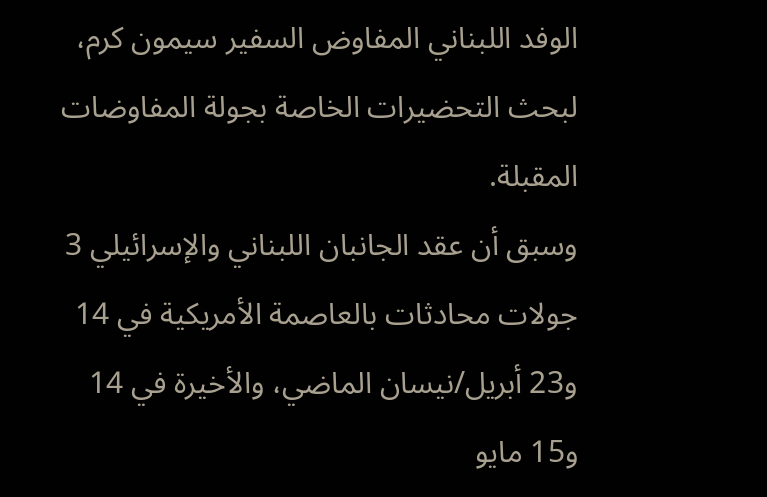الوفد اللبناني المفاوض السفير سيمون كرم، لبحث التحضيرات الخاصة بجولة المفاوضات المقبلة.
وسبق أن عقد الجانبان اللبناني والإسرائيلي 3 جولات محادثات بالعاصمة الأمريكية في 14 و23 أبريل/نيسان الماضي، والأخيرة في 14 و15 مايو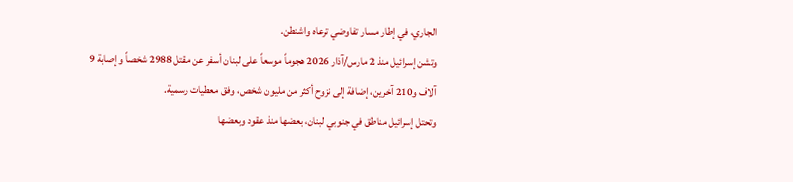الجاري، في إطار مسار تفاوضي ترعاه واشنطن.
وتشن إسرائيل منذ 2 مارس/آذار 2026 هجوماً موسعاً على لبنان أسفر عن مقتل 2988 شخصاً وإصابة 9 آلاف و210 آخرين، إضافة إلى نزوح أكثر من مليون شخص، وفق معطيات رسمية.
وتحتل إسرائيل مناطق في جنوبي لبنان، بعضها منذ عقود وبعضها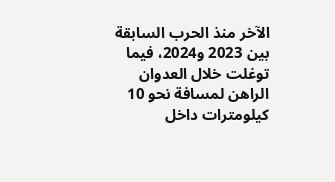الآخر منذ الحرب السابقة بين 2023 و2024، فيما توغلت خلال العدوان الراهن لمسافة نحو 10 كيلومترات داخل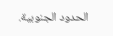الحدود الجنوبية.